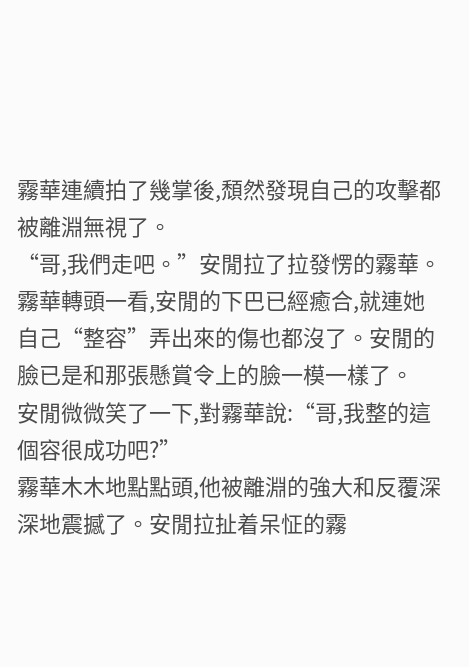霧華連續拍了幾掌後,頹然發現自己的攻擊都被離淵無視了。
“哥,我們走吧。”安閒拉了拉發愣的霧華。
霧華轉頭一看,安閒的下巴已經癒合,就連她自己“整容”弄出來的傷也都沒了。安閒的臉已是和那張懸賞令上的臉一模一樣了。
安閒微微笑了一下,對霧華說:“哥,我整的這個容很成功吧?”
霧華木木地點點頭,他被離淵的強大和反覆深深地震撼了。安閒拉扯着呆怔的霧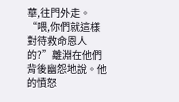華,往門外走。
“喂,你們就這樣對待救命恩人的?”離淵在他們背後幽怨地說。他的憤怒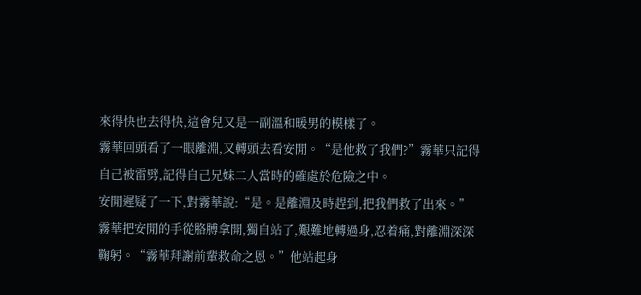來得快也去得快,這會兒又是一副溫和暖男的模樣了。
霧華回頭看了一眼離淵,又轉頭去看安閒。“是他救了我們?”霧華只記得自己被雷劈,記得自己兄妹二人當時的確處於危險之中。
安閒遲疑了一下,對霧華說:“是。是離淵及時趕到,把我們救了出來。”
霧華把安閒的手從胳膊拿開,獨自站了,艱難地轉過身,忍着痛,對離淵深深鞠躬。“霧華拜謝前輩救命之恩。”他站起身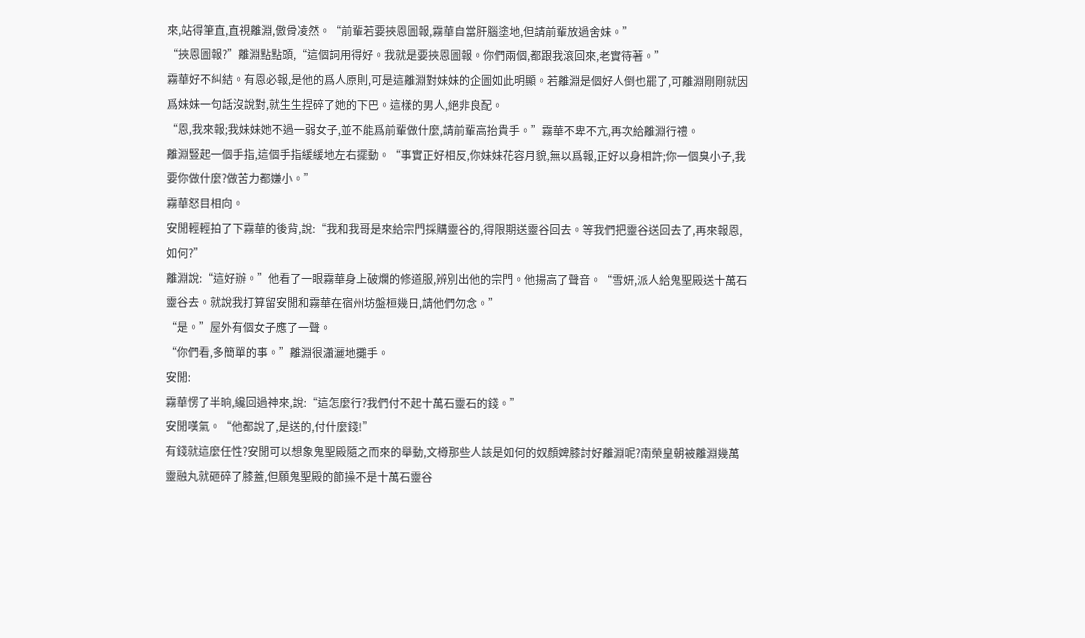來,站得筆直,直視離淵,傲骨凌然。“前輩若要挾恩圖報,霧華自當肝腦塗地,但請前輩放過舍妹。”
“挾恩圖報?”離淵點點頭,“這個詞用得好。我就是要挾恩圖報。你們兩個,都跟我滾回來,老實待著。”
霧華好不糾結。有恩必報,是他的爲人原則,可是這離淵對妹妹的企圖如此明顯。若離淵是個好人倒也罷了,可離淵剛剛就因爲妹妹一句話沒說對,就生生捏碎了她的下巴。這樣的男人,絕非良配。
“恩,我來報;我妹妹她不過一弱女子,並不能爲前輩做什麼,請前輩高抬貴手。”霧華不卑不亢,再次給離淵行禮。
離淵豎起一個手指,這個手指緩緩地左右擺動。“事實正好相反,你妹妹花容月貌,無以爲報,正好以身相許;你一個臭小子,我要你做什麼?做苦力都嫌小。”
霧華怒目相向。
安閒輕輕拍了下霧華的後背,說:“我和我哥是來給宗門採購靈谷的,得限期送靈谷回去。等我們把靈谷送回去了,再來報恩,如何?”
離淵說:“這好辦。”他看了一眼霧華身上破爛的修道服,辨別出他的宗門。他揚高了聲音。“雪妍,派人給鬼聖殿送十萬石靈谷去。就說我打算留安閒和霧華在宿州坊盤桓幾日,請他們勿念。”
“是。”屋外有個女子應了一聲。
“你們看,多簡單的事。”離淵很瀟灑地攤手。
安閒:
霧華愣了半晌,纔回過神來,說:“這怎麼行?我們付不起十萬石靈石的錢。”
安閒嘆氣。“他都說了,是送的,付什麼錢!”
有錢就這麼任性?安閒可以想象鬼聖殿隨之而來的舉動,文樽那些人該是如何的奴顏婢膝討好離淵呢?南榮皇朝被離淵幾萬靈融丸就砸碎了膝蓋,但願鬼聖殿的節操不是十萬石靈谷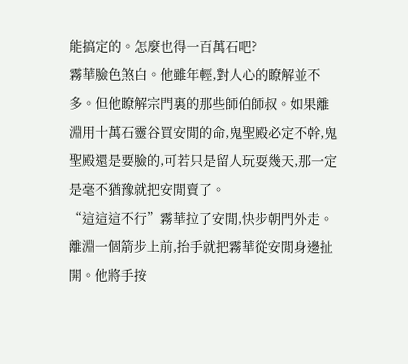能搞定的。怎麼也得一百萬石吧?
霧華臉色煞白。他雖年輕,對人心的瞭解並不多。但他瞭解宗門裏的那些師伯師叔。如果離淵用十萬石靈谷買安閒的命,鬼聖殿必定不幹,鬼聖殿還是要臉的,可若只是留人玩耍幾天,那一定是毫不猶豫就把安閒賣了。
“這這這不行”霧華拉了安閒,快步朝門外走。
離淵一個箭步上前,抬手就把霧華從安閒身邊扯開。他將手按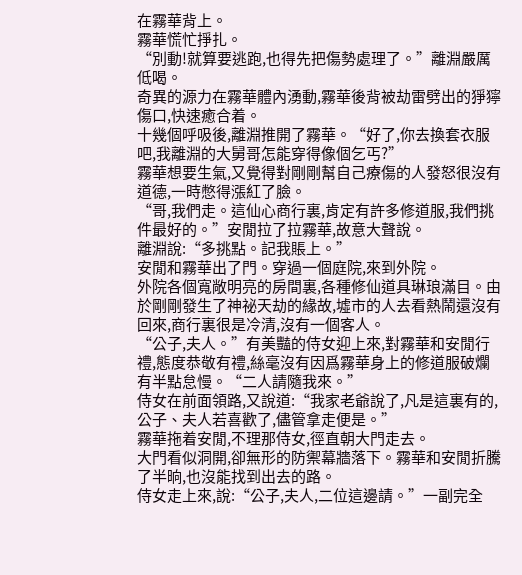在霧華背上。
霧華慌忙掙扎。
“別動!就算要逃跑,也得先把傷勢處理了。”離淵嚴厲低喝。
奇異的源力在霧華體內湧動,霧華後背被劫雷劈出的猙獰傷口,快速癒合着。
十幾個呼吸後,離淵推開了霧華。“好了,你去換套衣服吧,我離淵的大舅哥怎能穿得像個乞丐?”
霧華想要生氣,又覺得對剛剛幫自己療傷的人發怒很沒有道德,一時憋得漲紅了臉。
“哥,我們走。這仙心商行裏,肯定有許多修道服,我們挑件最好的。”安閒拉了拉霧華,故意大聲說。
離淵說:“多挑點。記我賬上。”
安閒和霧華出了門。穿過一個庭院,來到外院。
外院各個寬敞明亮的房間裏,各種修仙道具琳琅滿目。由於剛剛發生了神祕天劫的緣故,墟市的人去看熱鬧還沒有回來,商行裏很是冷清,沒有一個客人。
“公子,夫人。”有美豔的侍女迎上來,對霧華和安閒行禮,態度恭敬有禮,絲毫沒有因爲霧華身上的修道服破爛有半點怠慢。“二人請隨我來。”
侍女在前面領路,又說道:“我家老爺說了,凡是這裏有的,公子、夫人若喜歡了,儘管拿走便是。”
霧華拖着安閒,不理那侍女,徑直朝大門走去。
大門看似洞開,卻無形的防禦幕牆落下。霧華和安閒折騰了半晌,也沒能找到出去的路。
侍女走上來,說:“公子,夫人,二位這邊請。”一副完全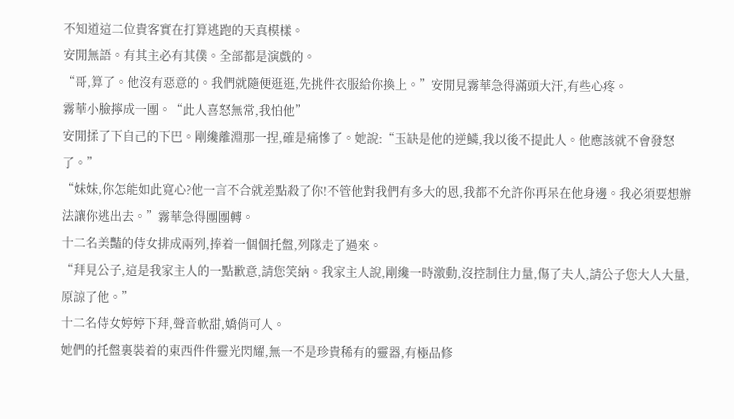不知道這二位貴客實在打算逃跑的天真模樣。
安閒無語。有其主必有其僕。全部都是演戲的。
“哥,算了。他沒有惡意的。我們就隨便逛逛,先挑件衣服給你換上。”安閒見霧華急得滿頭大汗,有些心疼。
霧華小臉擰成一團。“此人喜怒無常,我怕他”
安閒揉了下自己的下巴。剛纔離淵那一捏,確是痛慘了。她說:“玉缺是他的逆鱗,我以後不提此人。他應該就不會發怒了。”
“妹妹,你怎能如此寬心?他一言不合就差點殺了你!不管他對我們有多大的恩,我都不允許你再呆在他身邊。我必須要想辦法讓你逃出去。”霧華急得團團轉。
十二名美豔的侍女排成兩列,捧着一個個托盤,列隊走了過來。
“拜見公子,這是我家主人的一點歉意,請您笑納。我家主人說,剛纔一時激動,沒控制住力量,傷了夫人,請公子您大人大量,原諒了他。”
十二名侍女婷婷下拜,聲音軟甜,嬌俏可人。
她們的托盤裏裝着的東西件件靈光閃耀,無一不是珍貴稀有的靈器,有極品修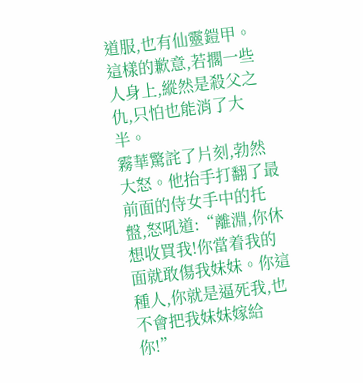道服,也有仙靈鎧甲。這樣的歉意,若擱一些人身上,縱然是殺父之仇,只怕也能消了大半。
霧華驚詫了片刻,勃然大怒。他抬手打翻了最前面的侍女手中的托盤,怒吼道:“離淵,你休想收買我!你當着我的面就敢傷我妹妹。你這種人,你就是逼死我,也不會把我妹妹嫁給你!”